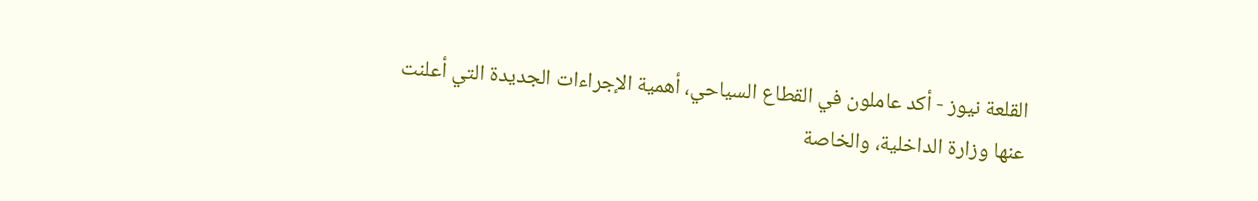القلعة نيوز - أكد عاملون في القطاع السياحي، أهمية الإجراءات الجديدة التي أعلنت عنها وزارة الداخلية، والخاصة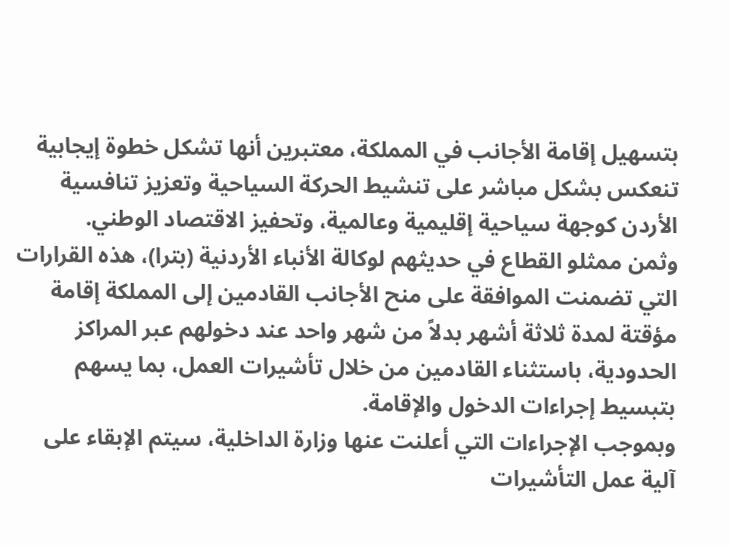بتسهيل إقامة الأجانب في المملكة، معتبرين أنها تشكل خطوة إيجابية تنعكس بشكل مباشر على تنشيط الحركة السياحية وتعزيز تنافسية الأردن كوجهة سياحية إقليمية وعالمية، وتحفيز الاقتصاد الوطني.
وثمن ممثلو القطاع في حديثهم لوكالة الأنباء الأردنية (بترا)، هذه القرارات التي تضمنت الموافقة على منح الأجانب القادمين إلى المملكة إقامة مؤقتة لمدة ثلاثة أشهر بدلاً من شهر واحد عند دخولهم عبر المراكز الحدودية، باستثناء القادمين من خلال تأشيرات العمل، بما يسهم بتبسيط إجراءات الدخول والإقامة.
وبموجب الإجراءات التي أعلنت عنها وزارة الداخلية، سيتم الإبقاء على آلية عمل التأشيرات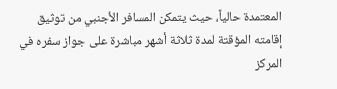المعتمدة حالياً، حيث يتمكن المسافر الأجنبي من توثيق إقامته المؤقتة لمدة ثلاثة أشهر مباشرة على جواز سفره في المركز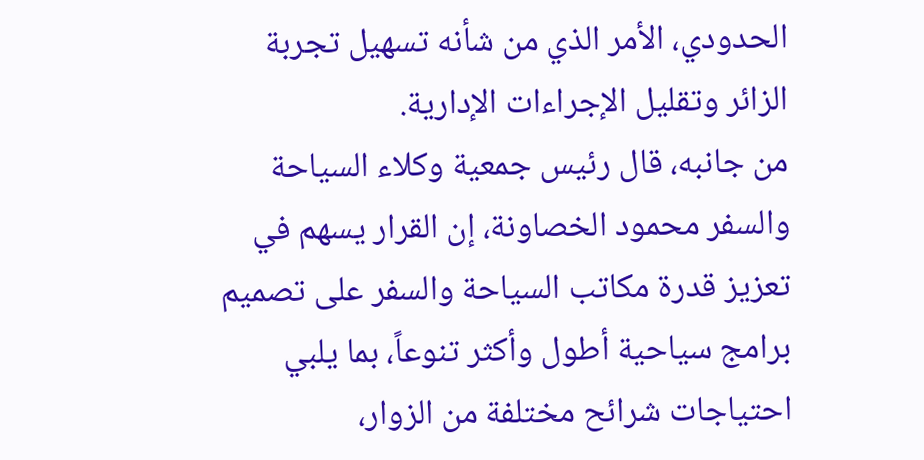الحدودي، الأمر الذي من شأنه تسهيل تجربة الزائر وتقليل الإجراءات الإدارية.
من جانبه، قال رئيس جمعية وكلاء السياحة والسفر محمود الخصاونة، إن القرار يسهم في تعزيز قدرة مكاتب السياحة والسفر على تصميم برامج سياحية أطول وأكثر تنوعاً، بما يلبي احتياجات شرائح مختلفة من الزوار،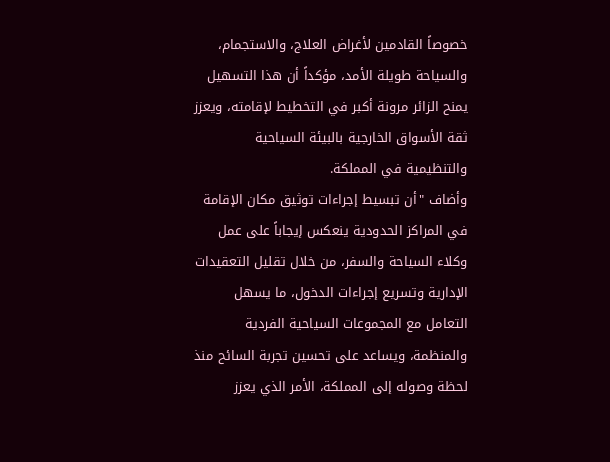خصوصاً القادمين لأغراض العلاج، والاستجمام، والسياحة طويلة الأمد، مؤكداً أن هذا التسهيل يمنح الزائر مرونة أكبر في التخطيط لإقامته، ويعزز ثقة الأسواق الخارجية بالبيئة السياحية والتنظيمية في المملكة.
وأضاف "أن تبسيط إجراءات توثيق مكان الإقامة في المراكز الحدودية ينعكس إيجاباً على عمل وكلاء السياحة والسفر، من خلال تقليل التعقيدات الإدارية وتسريع إجراءات الدخول، ما يسهل التعامل مع المجموعات السياحية الفردية والمنظمة، ويساعد على تحسين تجربة السائح منذ لحظة وصوله إلى المملكة، الأمر الذي يعزز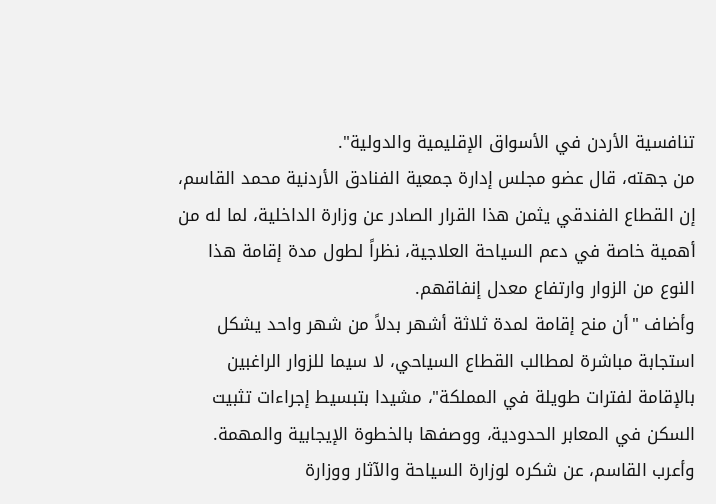تنافسية الأردن في الأسواق الإقليمية والدولية".
من جهته، قال عضو مجلس إدارة جمعية الفنادق الأردنية محمد القاسم، إن القطاع الفندقي يثمن هذا القرار الصادر عن وزارة الداخلية، لما له من أهمية خاصة في دعم السياحة العلاجية، نظراً لطول مدة إقامة هذا النوع من الزوار وارتفاع معدل إنفاقهم.
وأضاف "أن منح إقامة لمدة ثلاثة أشهر بدلاً من شهر واحد يشكل استجابة مباشرة لمطالب القطاع السياحي، لا سيما للزوار الراغبين بالإقامة لفترات طويلة في المملكة"، مشيدا بتبسيط إجراءات تثبيت السكن في المعابر الحدودية، ووصفها بالخطوة الإيجابية والمهمة.
وأعرب القاسم، عن شكره لوزارة السياحة والآثار ووزارة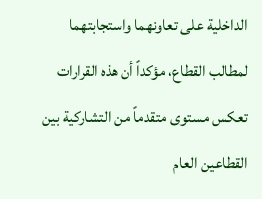الداخلية على تعاونهما واستجابتهما لمطالب القطاع، مؤكداً أن هذه القرارات تعكس مستوى متقدماً من التشاركية بين القطاعين العام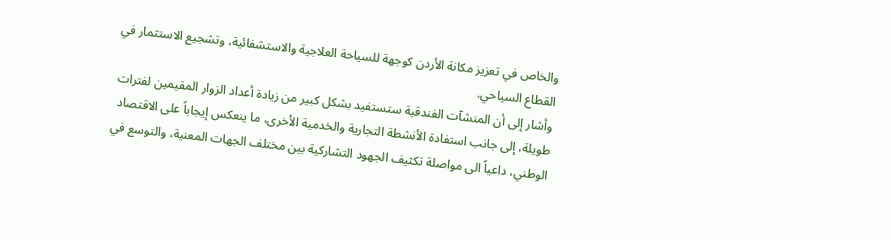والخاص في تعزيز مكانة الأردن كوجهة للسياحة العلاجية والاستشفائية، وتشجيع الاستثمار في القطاع السياحي.
وأشار إلى أن المنشآت الفندقية ستستفيد بشكل كبير من زيادة أعداد الزوار المقيمين لفترات طويلة، إلى جانب استفادة الأنشطة التجارية والخدمية الأخرى، ما ينعكس إيجاباً على الاقتصاد الوطني، داعياً الى مواصلة تكثيف الجهود التشاركية بين مختلف الجهات المعنية، والتوسع في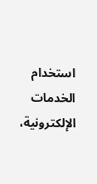استخدام الخدمات الإلكترونية،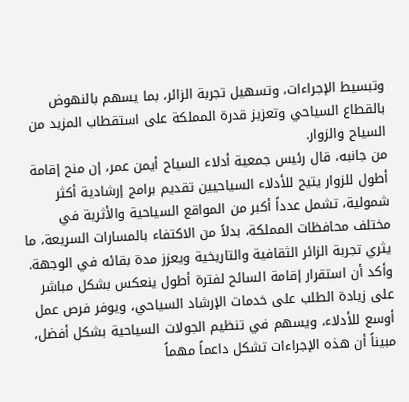وتبسيط الإجراءات، وتسهيل تجربة الزائر، بما يسهم بالنهوض بالقطاع السياحي وتعزيز قدرة المملكة على استقطاب المزيد من السياح والزوار.
من جانبه، قال رئيس جمعية أدلاء السياح أيمن عمر، إن منح إقامة أطول للزوار يتيح للأدلاء السياحيين تقديم برامج إرشادية أكثر شمولية، تشمل عدداً أكبر من المواقع السياحية والأثرية في مختلف محافظات المملكة، بدلاً من الاكتفاء بالمسارات السريعة، ما يثري تجربة الزائر الثقافية والتاريخية ويعزز مدة بقائه في الوجهة.
وأكد أن استقرار إقامة السائح لفترة أطول ينعكس بشكل مباشر على زيادة الطلب على خدمات الإرشاد السياحي، ويوفر فرص عمل أوسع للأدلاء، ويسهم في تنظيم الجولات السياحية بشكل أفضل، مبيناً أن هذه الإجراءات تشكل داعماً مهماً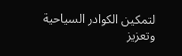لتمكين الكوادر السياحية وتعزيز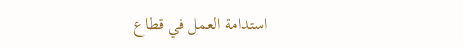استدامة العمل في قطاع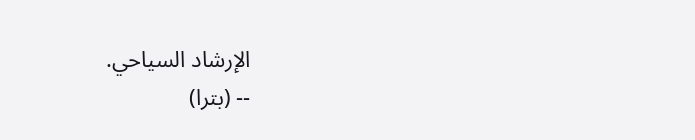الإرشاد السياحي.
-- (بترا)